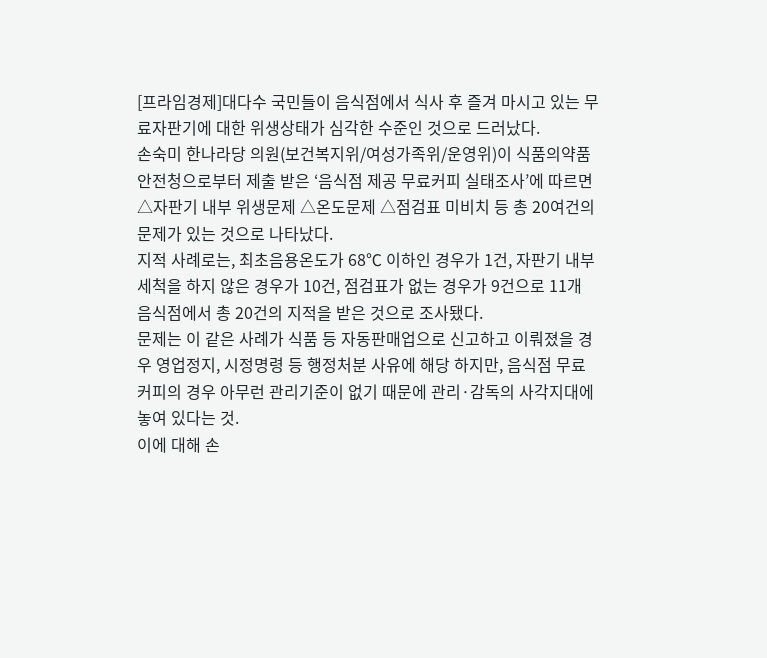[프라임경제]대다수 국민들이 음식점에서 식사 후 즐겨 마시고 있는 무료자판기에 대한 위생상태가 심각한 수준인 것으로 드러났다.
손숙미 한나라당 의원(보건복지위/여성가족위/운영위)이 식품의약품안전청으로부터 제출 받은 ‘음식점 제공 무료커피 실태조사’에 따르면 △자판기 내부 위생문제 △온도문제 △점검표 미비치 등 총 20여건의 문제가 있는 것으로 나타났다.
지적 사례로는, 최초음용온도가 68℃ 이하인 경우가 1건, 자판기 내부세척을 하지 않은 경우가 10건, 점검표가 없는 경우가 9건으로 11개 음식점에서 총 20건의 지적을 받은 것으로 조사됐다.
문제는 이 같은 사례가 식품 등 자동판매업으로 신고하고 이뤄졌을 경우 영업정지, 시정명령 등 행정처분 사유에 해당 하지만, 음식점 무료커피의 경우 아무런 관리기준이 없기 때문에 관리·감독의 사각지대에 놓여 있다는 것.
이에 대해 손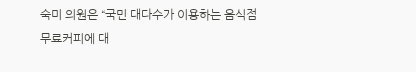숙미 의원은 “국민 대다수가 이용하는 음식점 무료커피에 대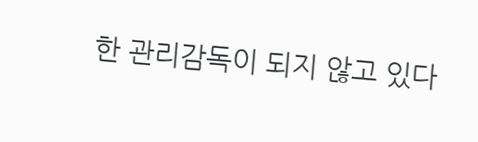한 관리감독이 되지 않고 있다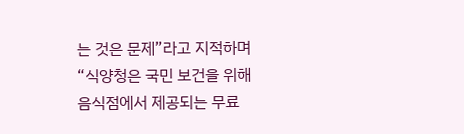는 것은 문제”라고 지적하며 “식양청은 국민 보건을 위해 음식점에서 제공되는 무료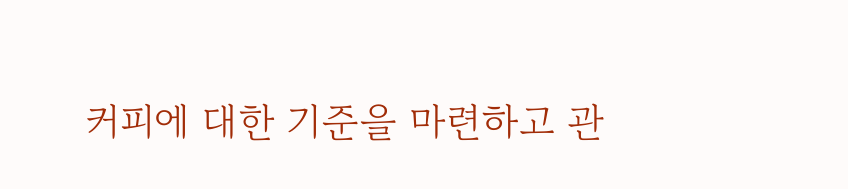커피에 대한 기준을 마련하고 관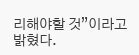리해야할 것”이라고 밝혔다.